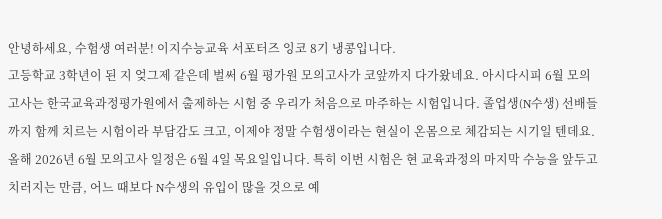안녕하세요, 수험생 여러분! 이지수능교육 서포터즈 잉코 8기 냉콩입니다.
고등학교 3학년이 된 지 엊그제 같은데 벌써 6월 평가원 모의고사가 코앞까지 다가왔네요. 아시다시피 6월 모의고사는 한국교육과정평가원에서 출제하는 시험 중 우리가 처음으로 마주하는 시험입니다. 졸업생(N수생) 선배들까지 함께 치르는 시험이라 부담감도 크고, 이제야 정말 수험생이라는 현실이 온몸으로 체감되는 시기일 텐데요.
올해 2026년 6월 모의고사 일정은 6월 4일 목요일입니다. 특히 이번 시험은 현 교육과정의 마지막 수능을 앞두고 치러지는 만큼, 어느 때보다 N수생의 유입이 많을 것으로 예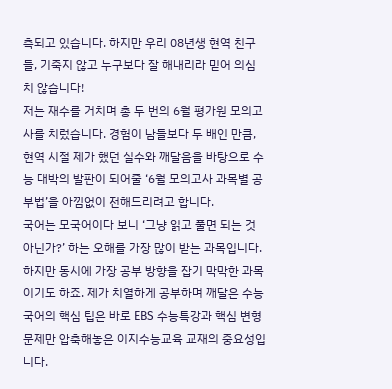측되고 있습니다. 하지만 우리 08년생 현역 친구들, 기죽지 않고 누구보다 잘 해내리라 믿어 의심치 않습니다!
저는 재수를 거치며 총 두 번의 6월 평가원 모의고사를 치렀습니다. 경험이 남들보다 두 배인 만큼, 현역 시절 제가 했던 실수와 깨달음을 바탕으로 수능 대박의 발판이 되어줄 ‘6월 모의고사 과목별 공부법’을 아낌없이 전해드리려고 합니다.
국어는 모국어이다 보니 ‘그냥 읽고 풀면 되는 것 아닌가?’ 하는 오해를 가장 많이 받는 과목입니다. 하지만 동시에 가장 공부 방향을 잡기 막막한 과목이기도 하죠. 제가 치열하게 공부하며 깨달은 수능 국어의 핵심 팁은 바로 EBS 수능특강과 핵심 변형문제만 압축해놓은 이지수능교육 교재의 중요성입니다.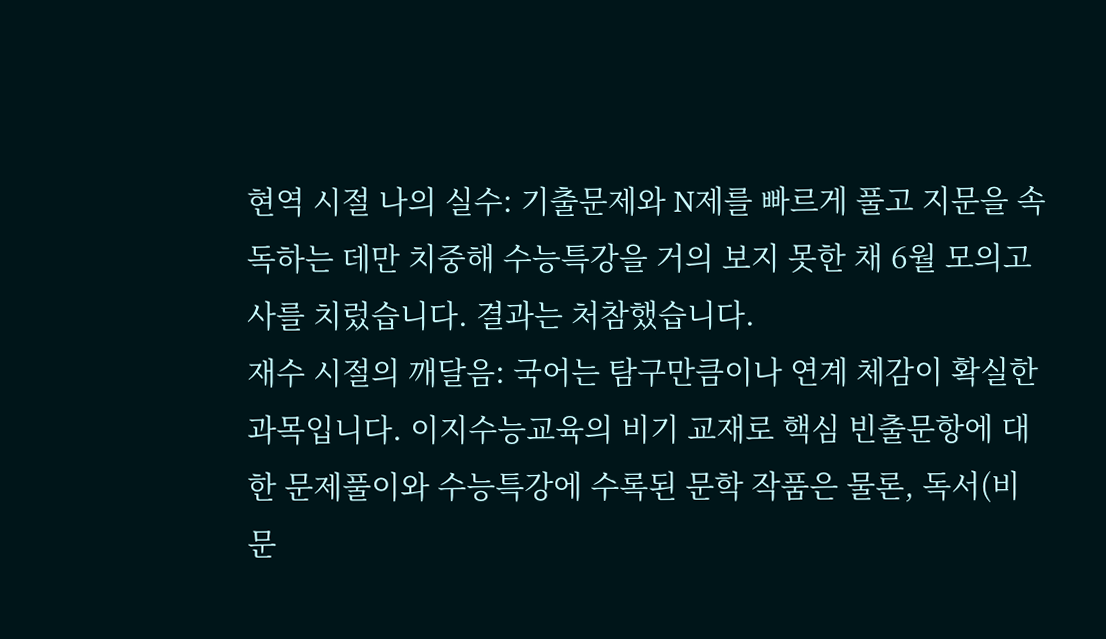현역 시절 나의 실수: 기출문제와 N제를 빠르게 풀고 지문을 속독하는 데만 치중해 수능특강을 거의 보지 못한 채 6월 모의고사를 치렀습니다. 결과는 처참했습니다.
재수 시절의 깨달음: 국어는 탐구만큼이나 연계 체감이 확실한 과목입니다. 이지수능교육의 비기 교재로 핵심 빈출문항에 대한 문제풀이와 수능특강에 수록된 문학 작품은 물론, 독서(비문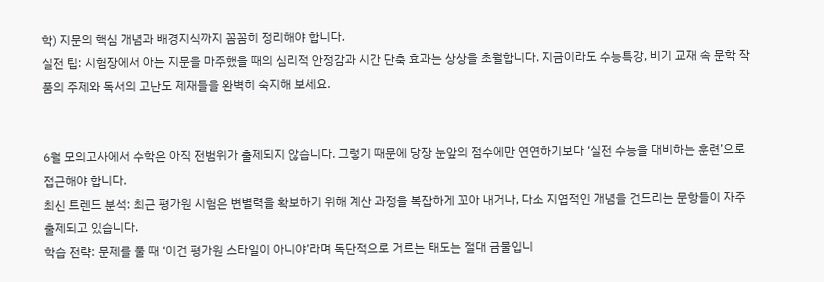학) 지문의 핵심 개념과 배경지식까지 꼼꼼히 정리해야 합니다.
실전 팁: 시험장에서 아는 지문을 마주했을 때의 심리적 안정감과 시간 단축 효과는 상상을 초월합니다. 지금이라도 수능특강, 비기 교재 속 문학 작품의 주제와 독서의 고난도 제재들을 완벽히 숙지해 보세요.


6월 모의고사에서 수학은 아직 전범위가 출제되지 않습니다. 그렇기 때문에 당장 눈앞의 점수에만 연연하기보다 ‘실전 수능을 대비하는 훈련’으로 접근해야 합니다.
최신 트렌드 분석: 최근 평가원 시험은 변별력을 확보하기 위해 계산 과정을 복잡하게 꼬아 내거나, 다소 지엽적인 개념을 건드리는 문항들이 자주 출제되고 있습니다.
학습 전략: 문제를 풀 때 ‘이건 평가원 스타일이 아니야’라며 독단적으로 거르는 태도는 절대 금물입니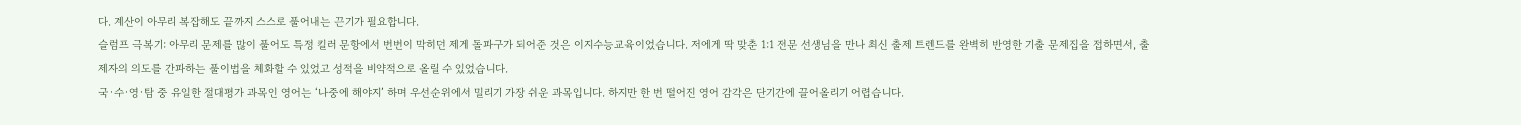다. 계산이 아무리 복잡해도 끝까지 스스로 풀어내는 끈기가 필요합니다.
슬럼프 극복기: 아무리 문제를 많이 풀어도 특정 킬러 문항에서 번번이 막히던 제게 돌파구가 되어준 것은 이지수능교육이었습니다. 저에게 딱 맞춘 1:1 전문 선생님을 만나 최신 출제 트렌드를 완벽히 반영한 기출 문제집을 접하면서, 출제자의 의도를 간파하는 풀이법을 체화할 수 있었고 성적을 비약적으로 올릴 수 있었습니다.
국·수·영·탐 중 유일한 절대평가 과목인 영어는 ‘나중에 해야지’ 하며 우선순위에서 밀리기 가장 쉬운 과목입니다. 하지만 한 번 떨어진 영어 감각은 단기간에 끌어올리기 어렵습니다.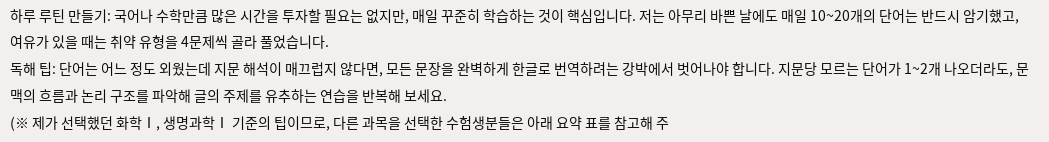하루 루틴 만들기: 국어나 수학만큼 많은 시간을 투자할 필요는 없지만, 매일 꾸준히 학습하는 것이 핵심입니다. 저는 아무리 바쁜 날에도 매일 10~20개의 단어는 반드시 암기했고, 여유가 있을 때는 취약 유형을 4문제씩 골라 풀었습니다.
독해 팁: 단어는 어느 정도 외웠는데 지문 해석이 매끄럽지 않다면, 모든 문장을 완벽하게 한글로 번역하려는 강박에서 벗어나야 합니다. 지문당 모르는 단어가 1~2개 나오더라도, 문맥의 흐름과 논리 구조를 파악해 글의 주제를 유추하는 연습을 반복해 보세요.
(※ 제가 선택했던 화학Ⅰ, 생명과학Ⅰ 기준의 팁이므로, 다른 과목을 선택한 수험생분들은 아래 요약 표를 참고해 주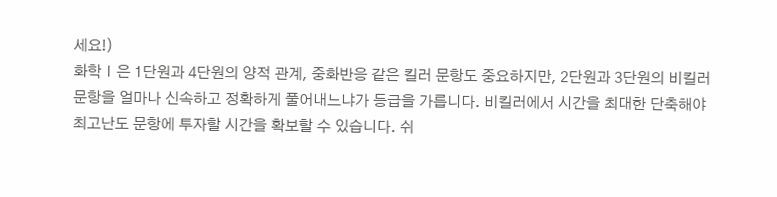세요!)
화학Ⅰ은 1단원과 4단원의 양적 관계, 중화반응 같은 킬러 문항도 중요하지만, 2단원과 3단원의 비킬러 문항을 얼마나 신속하고 정확하게 풀어내느냐가 등급을 가릅니다. 비킬러에서 시간을 최대한 단축해야 최고난도 문항에 투자할 시간을 확보할 수 있습니다. 쉬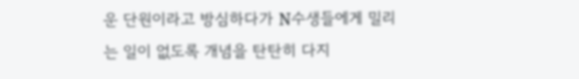운 단원이라고 방심하다가 N수생들에게 밀리는 일이 없도록 개념을 탄탄히 다지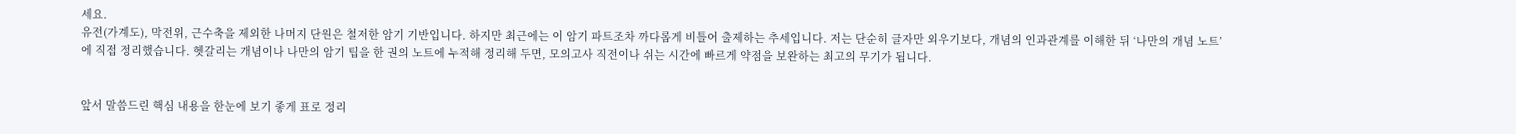세요.
유전(가계도), 막전위, 근수축을 제외한 나머지 단원은 철저한 암기 기반입니다. 하지만 최근에는 이 암기 파트조차 까다롭게 비틀어 출제하는 추세입니다. 저는 단순히 글자만 외우기보다, 개념의 인과관계를 이해한 뒤 ‘나만의 개념 노트’에 직접 정리했습니다. 헷갈리는 개념이나 나만의 암기 팁을 한 권의 노트에 누적해 정리해 두면, 모의고사 직전이나 쉬는 시간에 빠르게 약점을 보완하는 최고의 무기가 됩니다.


앞서 말씀드린 핵심 내용을 한눈에 보기 좋게 표로 정리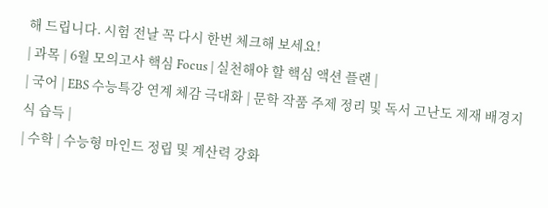해 드립니다. 시험 전날 꼭 다시 한번 체크해 보세요!
| 과목 | 6월 모의고사 핵심 Focus | 실천해야 할 핵심 액션 플랜 |
| 국어 | EBS 수능특강 연계 체감 극대화 | 문학 작품 주제 정리 및 독서 고난도 제재 배경지식 습득 |
| 수학 | 수능형 마인드 정립 및 계산력 강화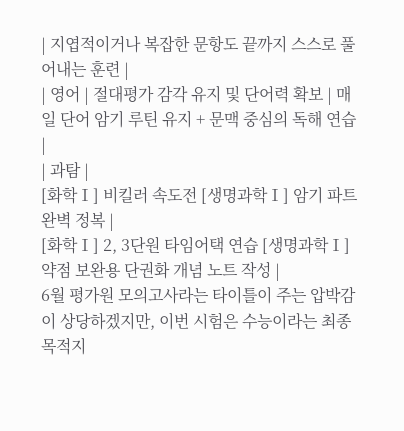| 지엽적이거나 복잡한 문항도 끝까지 스스로 풀어내는 훈련 |
| 영어 | 절대평가 감각 유지 및 단어력 확보 | 매일 단어 암기 루틴 유지 + 문맥 중심의 독해 연습 |
| 과탐 |
[화학Ⅰ] 비킬러 속도전 [생명과학Ⅰ] 암기 파트 완벽 정복 |
[화학Ⅰ] 2, 3단원 타임어택 연습 [생명과학Ⅰ] 약점 보완용 단권화 개념 노트 작성 |
6월 평가원 모의고사라는 타이틀이 주는 압박감이 상당하겠지만, 이번 시험은 수능이라는 최종 목적지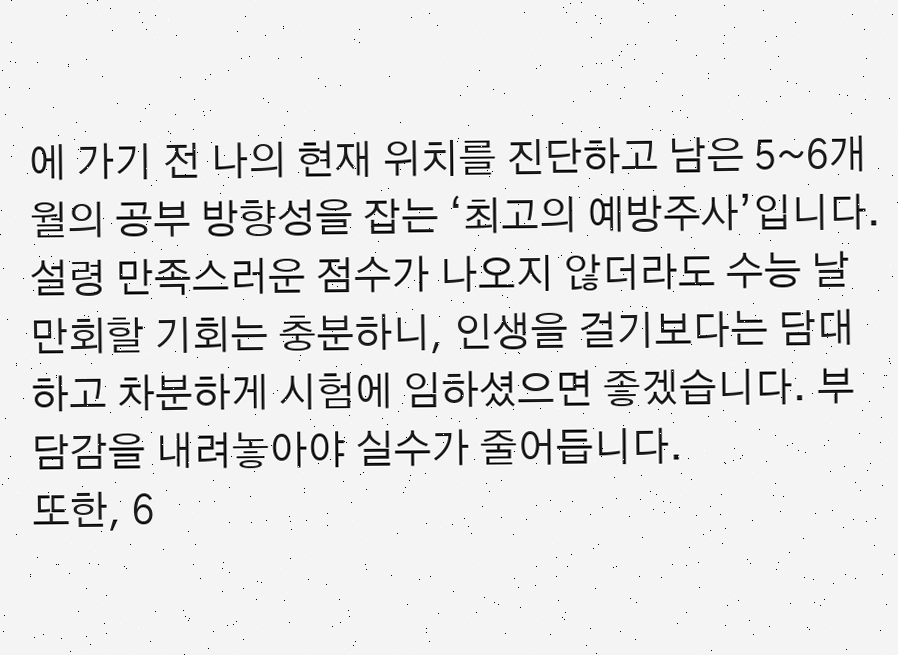에 가기 전 나의 현재 위치를 진단하고 남은 5~6개월의 공부 방향성을 잡는 ‘최고의 예방주사’입니다. 설령 만족스러운 점수가 나오지 않더라도 수능 날 만회할 기회는 충분하니, 인생을 걸기보다는 담대하고 차분하게 시험에 임하셨으면 좋겠습니다. 부담감을 내려놓아야 실수가 줄어듭니다.
또한, 6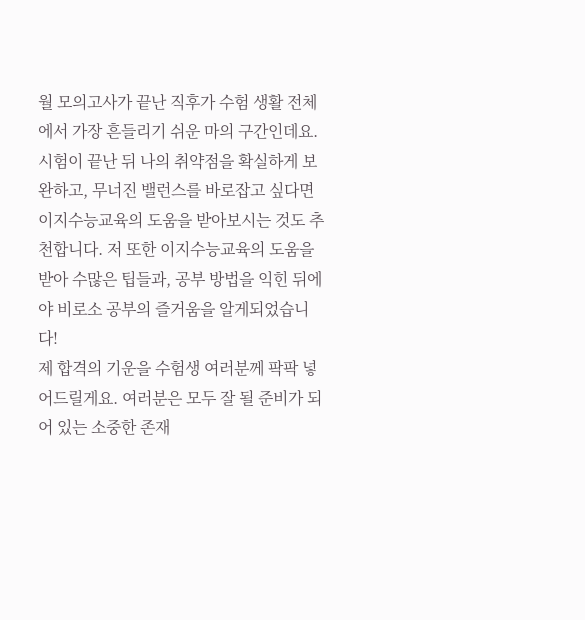월 모의고사가 끝난 직후가 수험 생활 전체에서 가장 흔들리기 쉬운 마의 구간인데요. 시험이 끝난 뒤 나의 취약점을 확실하게 보완하고, 무너진 밸런스를 바로잡고 싶다면 이지수능교육의 도움을 받아보시는 것도 추천합니다. 저 또한 이지수능교육의 도움을 받아 수많은 팁들과, 공부 방법을 익힌 뒤에야 비로소 공부의 즐거움을 알게되었습니다!
제 합격의 기운을 수험생 여러분께 팍팍 넣어드릴게요. 여러분은 모두 잘 될 준비가 되어 있는 소중한 존재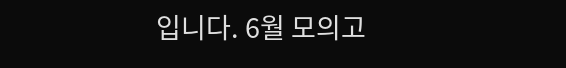입니다. 6월 모의고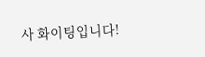사 화이팅입니다!